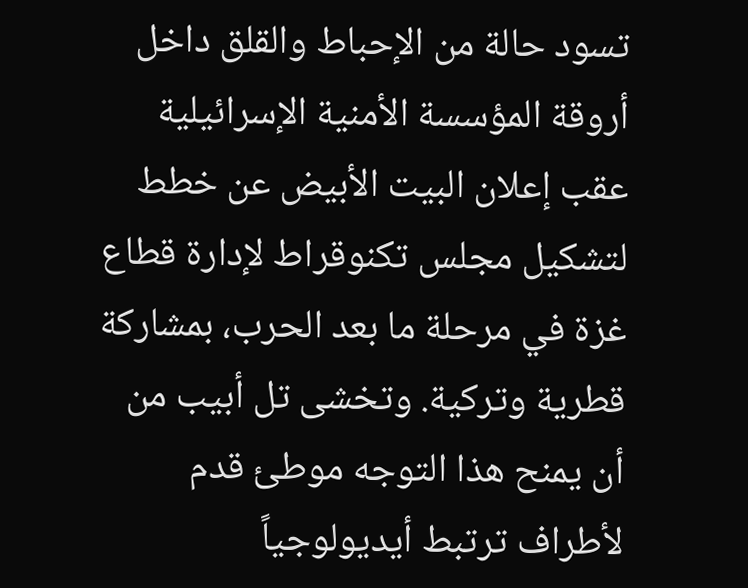تسود حالة من الإحباط والقلق داخل أروقة المؤسسة الأمنية الإسرائيلية عقب إعلان البيت الأبيض عن خطط لتشكيل مجلس تكنوقراط لإدارة قطاع غزة في مرحلة ما بعد الحرب، بمشاركة قطرية وتركية. وتخشى تل أبيب من أن يمنح هذا التوجه موطئ قدم لأطراف ترتبط أيديولوجياً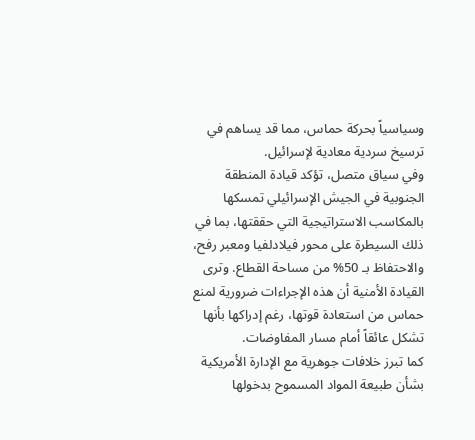وسياسياً بحركة حماس، مما قد يساهم في ترسيخ سردية معادية لإسرائيل.
وفي سياق متصل، تؤكد قيادة المنطقة الجنوبية في الجيش الإسرائيلي تمسكها بالمكاسب الاستراتيجية التي حققتها، بما في ذلك السيطرة على محور فيلادلفيا ومعبر رفح، والاحتفاظ بـ 50% من مساحة القطاع. وترى القيادة الأمنية أن هذه الإجراءات ضرورية لمنع حماس من استعادة قوتها، رغم إدراكها بأنها تشكل عائقاً أمام مسار المفاوضات.
كما تبرز خلافات جوهرية مع الإدارة الأمريكية بشأن طبيعة المواد المسموح بدخولها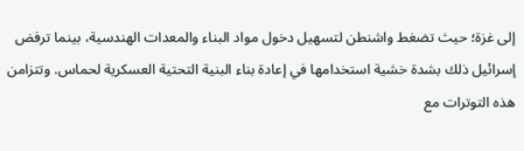إلى غزة؛ حيث تضغط واشنطن لتسهيل دخول مواد البناء والمعدات الهندسية، بينما ترفض إسرائيل ذلك بشدة خشية استخدامها في إعادة بناء البنية التحتية العسكرية لحماس. وتتزامن هذه التوترات مع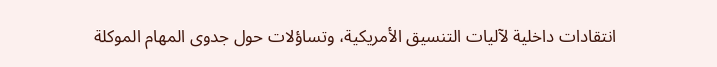انتقادات داخلية لآليات التنسيق الأمريكية، وتساؤلات حول جدوى المهام الموكلة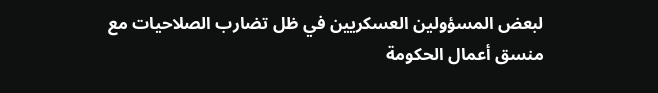لبعض المسؤولين العسكريين في ظل تضارب الصلاحيات مع منسق أعمال الحكومة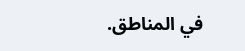في المناطق.